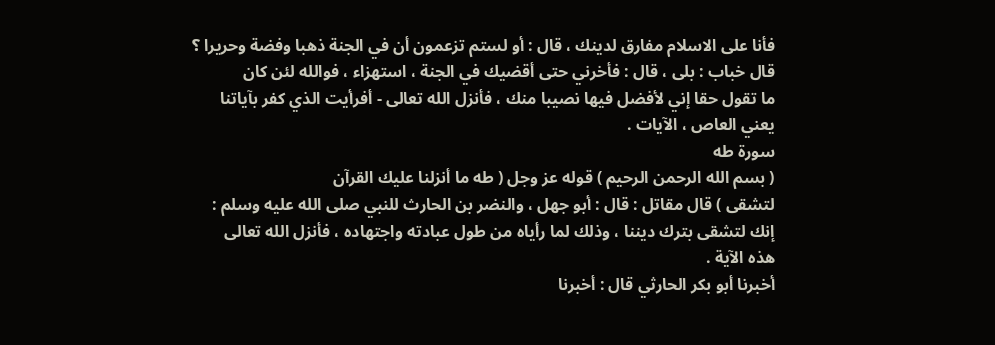فأنا على الاسلام مفارق لدينك ، قال : أو لستم تزعمون أن في الجنة ذهبا وفضة وحريرا ؟
قال خباب : بلى ، قال : فأخرني حتى أقضيك في الجنة ، استهزاء ، فوالله لئن كان
ما تقول حقا إني لأفضل فيها نصيبا منك ، فأنزل الله تعالى - أفرأيت الذي كفر بآياتنا
يعني العاص ، الآيات .
سورة طه
( بسم الله الرحمن الرحيم ) قوله عز وجل ( طه ما أنزلنا عليك القرآن
لتشقى ) قال مقاتل : قال : أبو جهل ، والنضر بن الحارث للنبي صلى الله عليه وسلم :
إنك لتشقى بترك ديننا ، وذلك لما رأياه من طول عبادته واجتهاده ، فأنزل الله تعالى
هذه الآية .
أخبرنا أبو بكر الحارثي قال : أخبرنا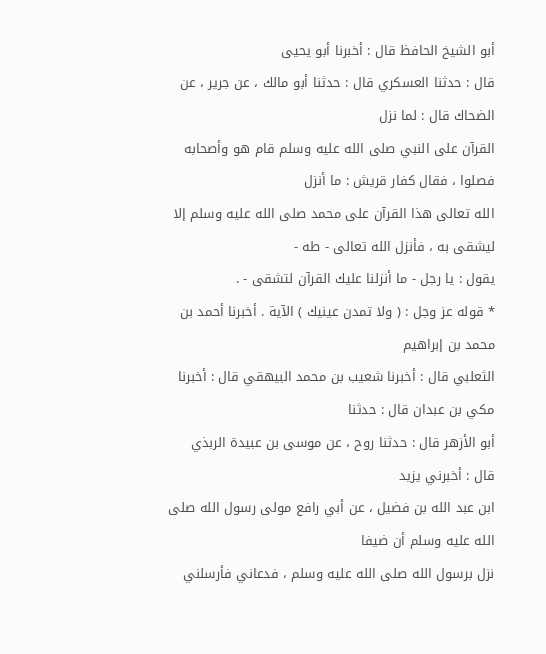أبو الشيخ الحافظ قال : أخبرنا أبو يحيى
قال : حدثنا العسكري قال : حدثنا أبو مالك ، عن جرير ، عن الضحاك قال : لما نزل
القرآن على النبي صلى الله عليه وسلم قام هو وأصحابه فصلوا ، فقال كفار قريش : ما أنزل
الله تعالى هذا القرآن على محمد صلى الله عليه وسلم إلا ليشقى به ، فأنزل الله تعالى - طه -
يقول : يا رجل - ما أنزلنا عليك القرآن لتشقى - .
* قوله عز وجل : ( ولا تمدن عينيك ) الآية . أخبرنا أحمد بن محمد بن إبراهيم
الثعلبي قال : أخبرنا شعيب بن محمد البيهقي قال : أخبرنا مكي بن عبدان قال : حدثنا
أبو الأزهر قال : حدثنا روح ، عن موسى بن عبيدة الربذي قال : أخبرني يزيد
ابن عبد الله بن فضيل ، عن أبي رافع مولى رسول الله صلى الله عليه وسلم أن ضيفا
نزل برسول الله صلى الله عليه وسلم ، فدعاني فأرسلني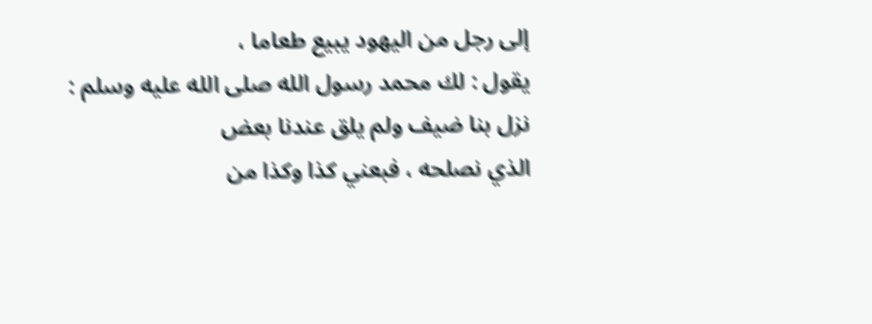إلى رجل من اليهود يبيع طعاما ،
يقول : لك محمد رسول الله صلى الله عليه وسلم : نزل بنا ضيف ولم يلق عندنا بعض
الذي نصلحه ، فبعني كذا وكذا من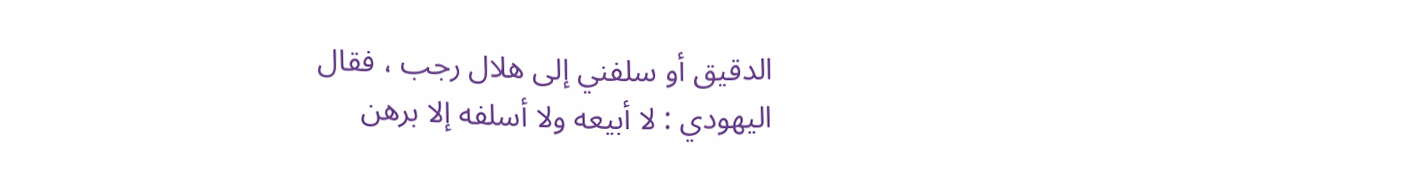الدقيق أو سلفني إلى هلال رجب ، فقال
اليهودي : لا أبيعه ولا أسلفه إلا برهن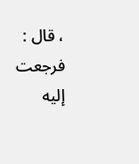، قال : فرجعت إليه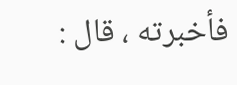فأخبرته ، قال :